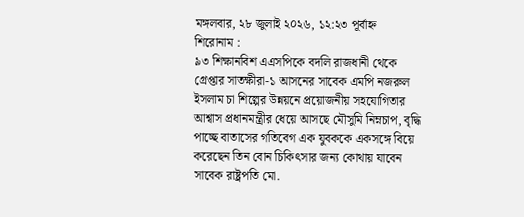মঙ্গলবার, ২৮ জুলাই ২০২৬, ১২:২৩ পূর্বাহ্ন
শিরোনাম :
৯৩ শিক্ষানবিশ এএসপিকে বদলি রাজধানী থেকে গ্রেপ্তার সাতক্ষীরা-১ আসনের সাবেক এমপি নজরুল ইসলাম চা শিল্পের উন্নয়নে প্রয়োজনীয় সহযোগিতার আশ্বাস প্রধানমন্ত্রীর ধেয়ে আসছে মৌসুমি নিম্নচাপ, বৃদ্ধি পাচ্ছে বাতাসের গতিবেগ এক যুবককে একসঙ্গে বিয়ে করেছেন তিন বোন চিকিৎসার জন্য কোথায় যাবেন সাবেক রাষ্ট্রপতি মো.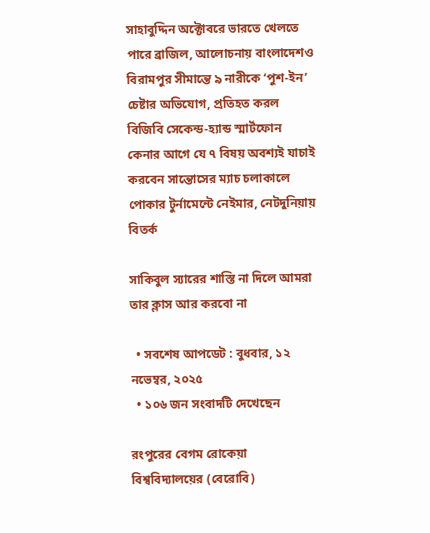সাহাবুদ্দিন অক্টোবরে ভারতে খেলতে পারে ব্রাজিল, আলোচনায় বাংলাদেশও বিরামপুর সীমান্তে ৯ নারীকে ‘পুশ-ইন’ চেষ্টার অভিযোগ, প্রতিহত করল বিজিবি সেকেন্ড-হ্যান্ড স্মার্টফোন কেনার আগে যে ৭ বিষয় অবশ্যই যাচাই করবেন সান্তোসের ম্যাচ চলাকালে পোকার টুর্নামেন্টে নেইমার, নেটদুনিয়ায় বিতর্ক

সাকিবুল স্যারের শাস্তি না দিলে আমরা তার ক্লাস আর করবো না

  • সবশেষ আপডেট : বুধবার, ১২ নভেম্বর, ২০২৫
  • ১০৬ জন সংবাদটি দেখেছেন

রংপুরের বেগম রোকেয়া বিশ্ববিদ্যালয়ের (বেরোবি)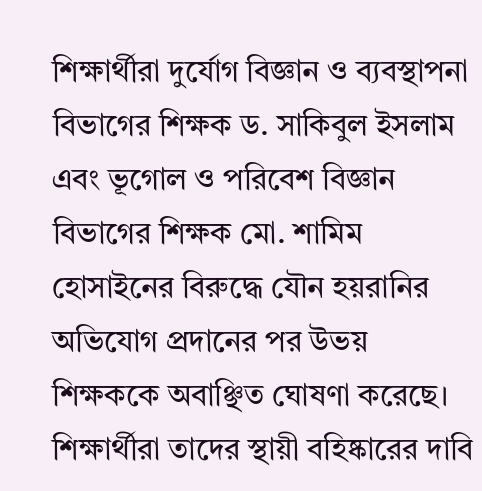শিক্ষার্থীরা দুর্যোগ বিজ্ঞান ও ব্যবস্থাপনা বিভাগের শিক্ষক ড. সাকিবুল ইসলাম এবং ভূগোল ও পরিবেশ বিজ্ঞান বিভাগের শিক্ষক মো. শামিম হোসাইনের বিরুদ্ধে যৌন হয়রানির অভিযোগ প্রদানের পর উভয় শিক্ষককে অবাঞ্ছিত ঘোষণা করেছে। শিক্ষার্থীরা তাদের স্থায়ী বহিষ্কারের দাবি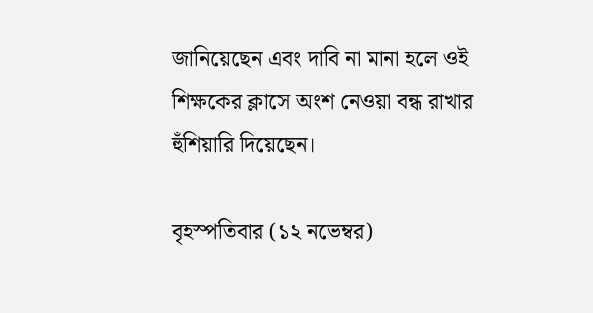জানিয়েছেন এবং দাবি না মানা হলে ওই শিক্ষকের ক্লাসে অংশ নেওয়া বন্ধ রাখার হুঁশিয়ারি দিয়েছেন।

বৃহস্পতিবার (১২ নভেম্বর)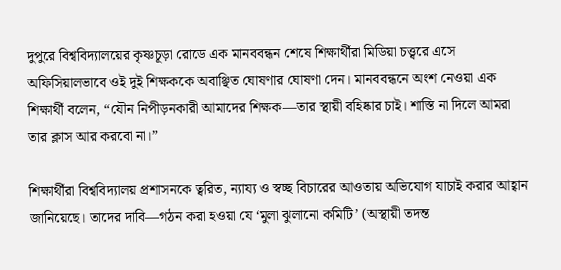দুপুরে বিশ্ববিদ্যালয়ের কৃষ্ণচূড়া রোডে এক মানববন্ধন শেষে শিক্ষার্থীরা মিডিয়া চত্ত্বরে এসে অফিসিয়ালভাবে ওই দুই শিক্ষককে অবাঞ্ছিত ঘোষণার ঘোষণা দেন। মানববন্ধনে অংশ নেওয়া এক শিক্ষার্থী বলেন, “যৌন নিপীড়নকারী আমাদের শিক্ষক—তার স্থায়ী বহিষ্কার চাই। শাস্তি না দিলে আমরা তার ক্লাস আর করবো না।”

শিক্ষার্থীরা বিশ্ববিদ্যালয় প্রশাসনকে ত্বরিত, ন্যায্য ও স্বচ্ছ বিচারের আওতায় অভিযোগ যাচাই করার আহ্বান জানিয়েছে। তাদের দাবি—গঠন করা হওয়া যে ‘মুলা ঝুলানো কমিটি’ (অস্থায়ী তদন্ত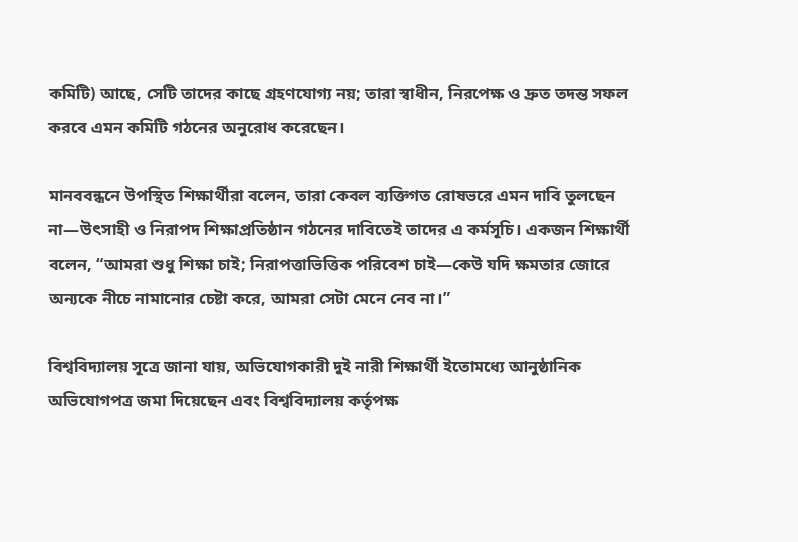কমিটি) আছে, সেটি তাদের কাছে গ্রহণযোগ্য নয়; তারা স্বাধীন, নিরপেক্ষ ও দ্রুত তদন্ত সফল করবে এমন কমিটি গঠনের অনুরোধ করেছেন।

মানববন্ধনে উপস্থিত শিক্ষার্থীরা বলেন, তারা কেবল ব্যক্তিগত রোষভরে এমন দাবি তুলছেন না—উৎসাহী ও নিরাপদ শিক্ষাপ্রতিষ্ঠান গঠনের দাবিতেই তাদের এ কর্মসূচি। একজন শিক্ষার্থী বলেন, “আমরা শুধু শিক্ষা চাই; নিরাপত্তাভিত্তিক পরিবেশ চাই—কেউ যদি ক্ষমতার জোরে অন্যকে নীচে নামানোর চেষ্টা করে, আমরা সেটা মেনে নেব না।”

বিশ্ববিদ্যালয় সূত্রে জানা যায়, অভিযোগকারী দুই নারী শিক্ষার্থী ইতোমধ্যে আনুষ্ঠানিক অভিযোগপত্র জমা দিয়েছেন এবং বিশ্ববিদ্যালয় কর্তৃপক্ষ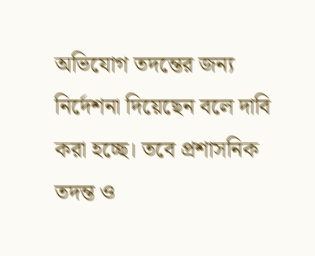অভিযোগ তদন্তের জন্য নির্দেশনা দিয়েছেন বলে দাবি করা হচ্ছে। তবে প্রশাসনিক তদন্ত ও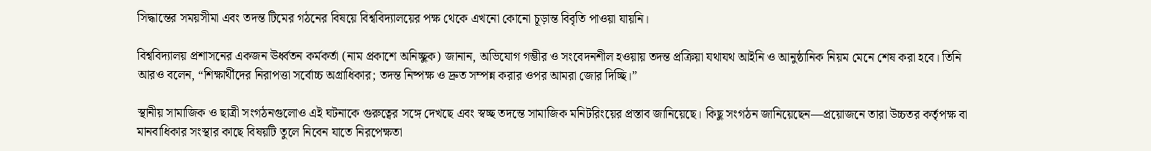সিদ্ধান্তের সময়সীমা এবং তদন্ত টিমের গঠনের বিষয়ে বিশ্ববিদ্যালয়ের পক্ষ থেকে এখনো কোনো চূড়ান্ত বিবৃতি পাওয়া যায়নি।

বিশ্ববিদ্যালয় প্রশাসনের একজন ঊর্ধ্বতন কর্মকর্তা (নাম প্রকাশে অনিচ্ছুক) জানান, অভিযোগ গম্ভীর ও সংবেদনশীল হওয়ায় তদন্ত প্রক্রিয়া যথাযথ আইনি ও আনুষ্ঠানিক নিয়ম মেনে শেষ করা হবে। তিনি আরও বলেন, “শিক্ষার্থীদের নিরাপত্তা সর্বোচ্চ অগ্রাধিকার; তদন্ত নিষ্পক্ষ ও দ্রুত সম্পন্ন করার ওপর আমরা জোর দিচ্ছি।”

স্থানীয় সামাজিক ও ছাত্রী সংগঠনগুলোও এই ঘটনাকে গুরুত্বের সঙ্গে দেখছে এবং স্বচ্ছ তদন্তে সামাজিক মনিটরিংয়ের প্রস্তাব জানিয়েছে। কিছু সংগঠন জানিয়েছেন—প্রয়োজনে তারা উচ্চতর কর্তৃপক্ষ বা মানবাধিকার সংস্থার কাছে বিষয়টি তুলে নিবেন যাতে নিরপেক্ষতা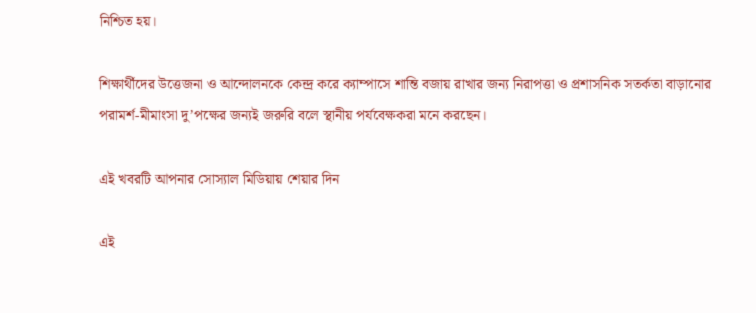নিশ্চিত হয়।

শিক্ষার্থীদের উত্তেজনা ও আন্দোলনকে কেন্দ্র করে ক্যাম্পাসে শান্তি বজায় রাখার জন্য নিরাপত্তা ও প্রশাসনিক সতর্কতা বাড়ানোর পরামর্শ-মীমাংসা দু’পক্ষের জন্যই জরুরি বলে স্থানীয় পর্যবেক্ষকরা মনে করছেন।

এই খবরটি আপনার সোস্যাল মিডিয়ায় শেয়ার দিন

এই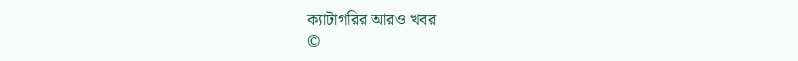ক্যাটাগরির আরও খবর
©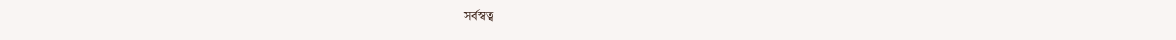সর্বস্বত্ব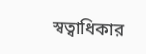স্বত্বাধিকার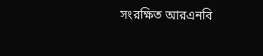সংরক্ষিত আরএনবি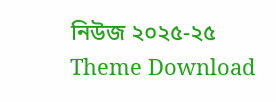নিউজ ২০২৫-২৫
Theme Download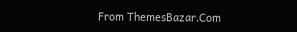From ThemesBazar.Com